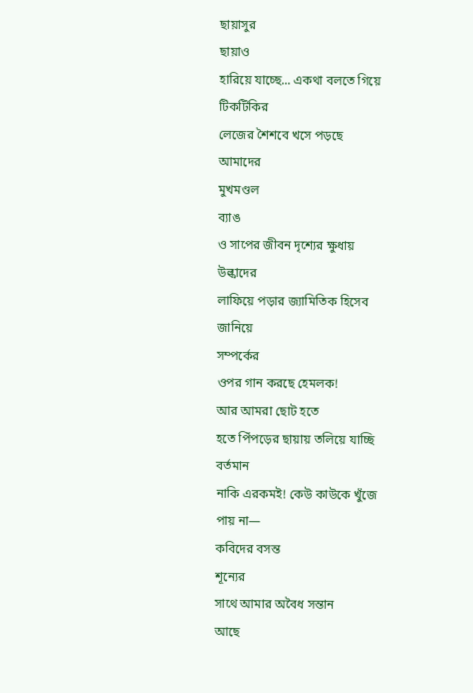ছায়াসুর
ছায়াও
হারিয়ে যাচ্ছে... একথা বলতে গিয়ে
টিকটিকির
লেজের শৈশবে খসে পড়ছে
আমাদের
মুখমণ্ডল
ব্যাঙ
ও সাপের জীবন দৃশ্যের ক্ষুধায়
উল্কাদের
লাফিয়ে পড়ার জ্যামিতিক হিসেব
জানিয়ে
সম্পর্কের
ওপর গান করছে হেমলক!
আর আমরা ছোট হতে
হতে পিঁপড়ের ছায়ায় তলিয়ে যাচ্ছি
বর্তমান
নাকি এরকমই! কেউ কাউকে খুঁজে
পায় না—
কবিদের বসন্ত
শূন্যের
সাথে আমার অবৈধ সন্তান
আছে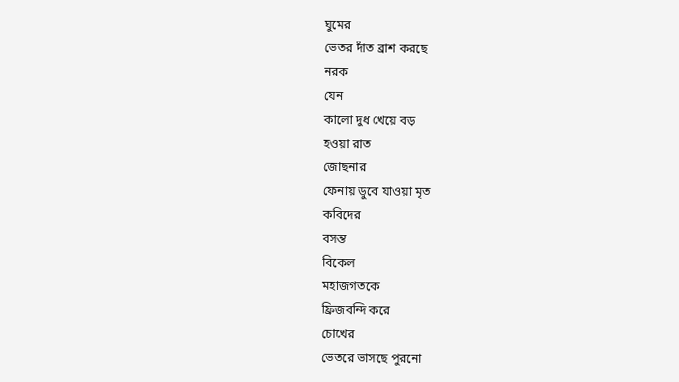ঘুমের
ভেতর দাঁত ব্রাশ করছে
নরক
যেন
কালো দুধ খেয়ে বড়
হওয়া রাত
জোছনার
ফেনায় ডুবে যাওয়া মৃত
কবিদের
বসন্ত
বিকেল
মহাজগতকে
ফ্রিজবন্দি করে
চোখের
ভেতরে ভাসছে পুরনো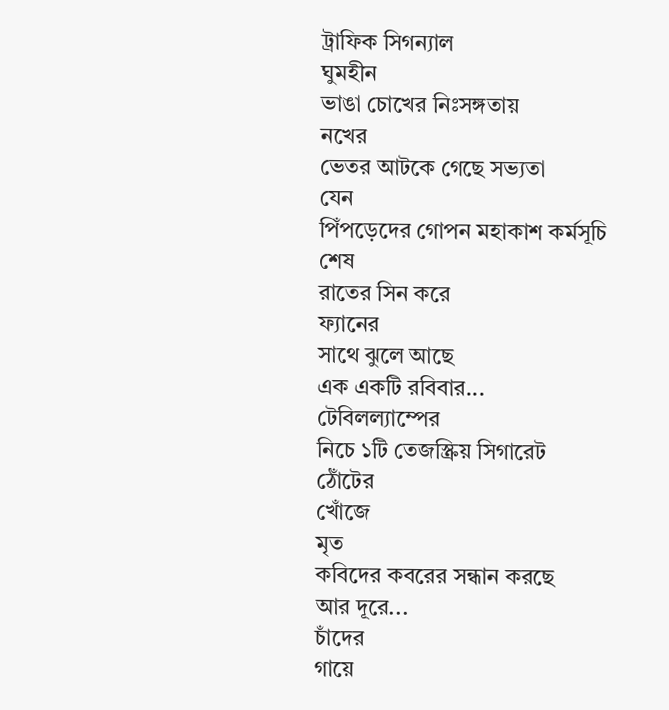ট্রাফিক সিগন্যাল
ঘুমহীন
ভাঙা চোখের নিঃসঙ্গতায়
নখের
ভেতর আটকে গেছে সভ্যতা
যেন
পিঁপড়েদের গোপন মহাকাশ কর্মসূচি
শেষ
রাতের সিন করে
ফ্যানের
সাথে ঝুলে আছে
এক একটি রবিবার...
টেবিলল্যাম্পের
নিচে ১টি তেজস্ক্রিয় সিগারেট
ঠোঁটের
খোঁজে
মৃত
কবিদের কবরের সন্ধান করছে
আর দূরে...
চাঁদের
গায়ে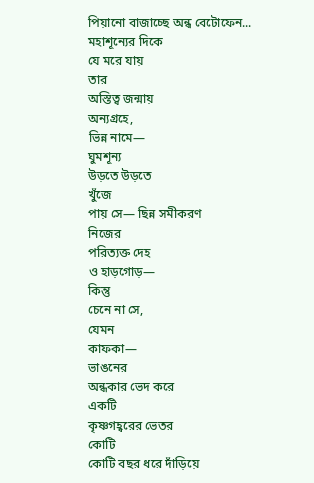পিয়ানো বাজাচ্ছে অন্ধ বেটোফেন...
মহাশূন্যের দিকে
যে মরে যায়
তার
অস্তিত্ব জন্মায়
অন্যগ্রহে,
ভিন্ন নামে—
ঘুমশূন্য
উড়তে উড়তে
খুঁজে
পায় সে— ছিন্ন সমীকরণ
নিজের
পরিত্যক্ত দেহ
ও হাড়গোড়—
কিন্তু
চেনে না সে,
যেমন
কাফকা—
ভাঙনের
অন্ধকার ভেদ করে
একটি
কৃষ্ণগহ্বরের ভেতর
কোটি
কোটি বছর ধরে দাঁড়িয়ে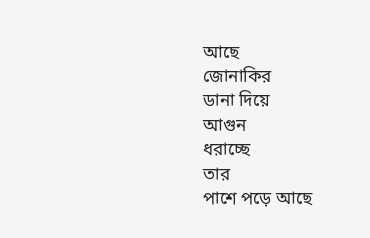আছে
জোনাকির
ডানা দিয়ে
আগুন
ধরাচ্ছে
তার
পাশে পড়ে আছে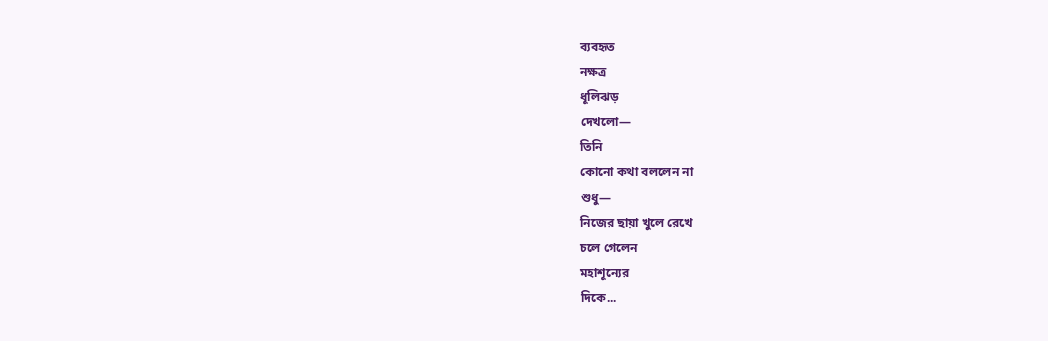ব্যবহৃত
নক্ষত্র
ধূলিঝড়
দেখলো—
তিনি
কোনো কথা বললেন না
শুধু—
নিজের ছায়া খুলে রেখে
চলে গেলেন
মহাশূন্যের
দিকে...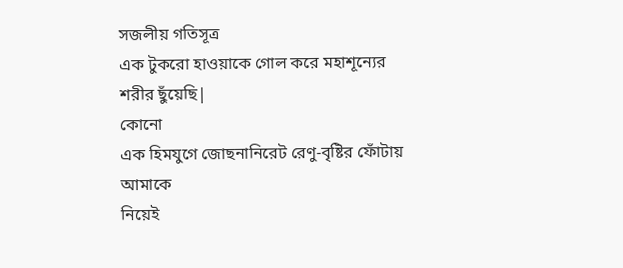সজলীয় গতিসূত্র
এক টুকরো হাওয়াকে গোল করে মহাশূন্যের
শরীর ছুঁয়েছি|
কোনো
এক হিমযুগে জোছনানিরেট রেণু-বৃষ্টির ফোঁটায়
আমাকে
নিয়েই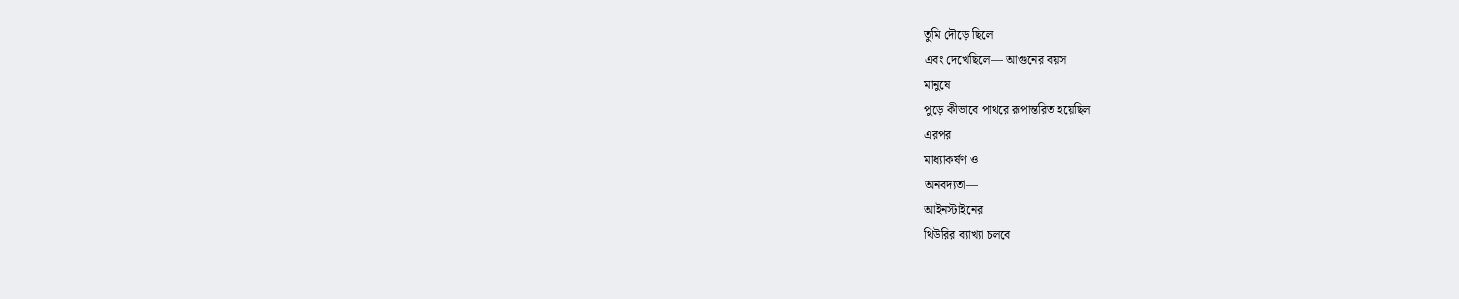তুমি দৌড়ে ছিলে
এবং দেখেছিলে— আগুনের বয়স
মানুষে
পুড়ে কীভাবে পাথরে রূপান্তরিত হয়েছিল
এরপর
মাধ্যাকর্ষণ ও
অনবদ্যতা—
আইনস্টাইনের
থিউরির ব্যাখ্যা চলবে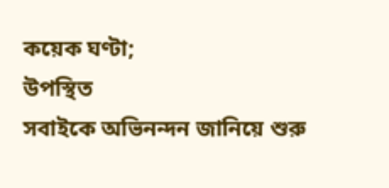কয়েক ঘণ্টা;
উপস্থিত
সবাইকে অভিনন্দন জানিয়ে শুরু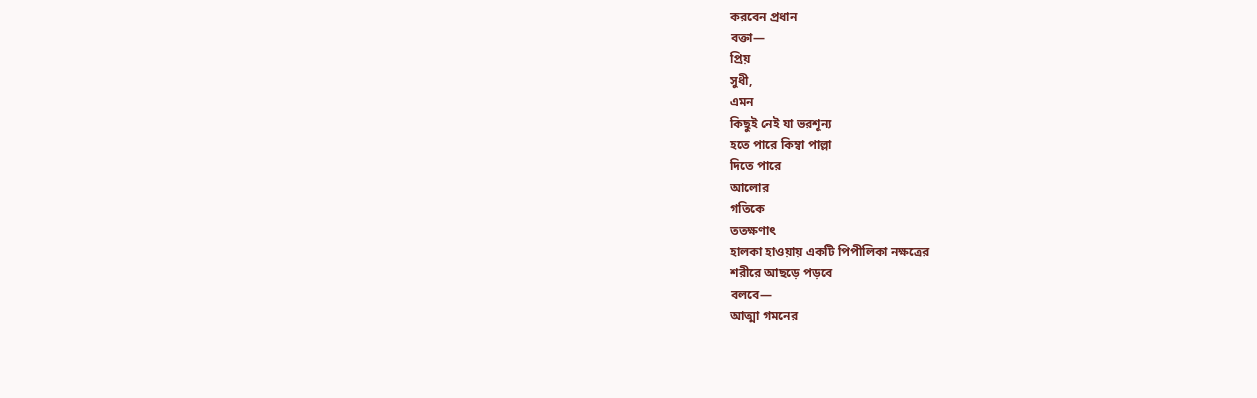করবেন প্রধান
বক্তা—
প্রিয়
সুধী,
এমন
কিছুই নেই যা ভরশূন্য
হতে পারে কিম্বা পাল্লা
দিতে পারে
আলোর
গতিকে
ততক্ষণাৎ
হালকা হাওয়ায় একটি পিপীলিকা নক্ষত্রের
শরীরে আছড়ে পড়বে
বলবে—
আত্মা গমনের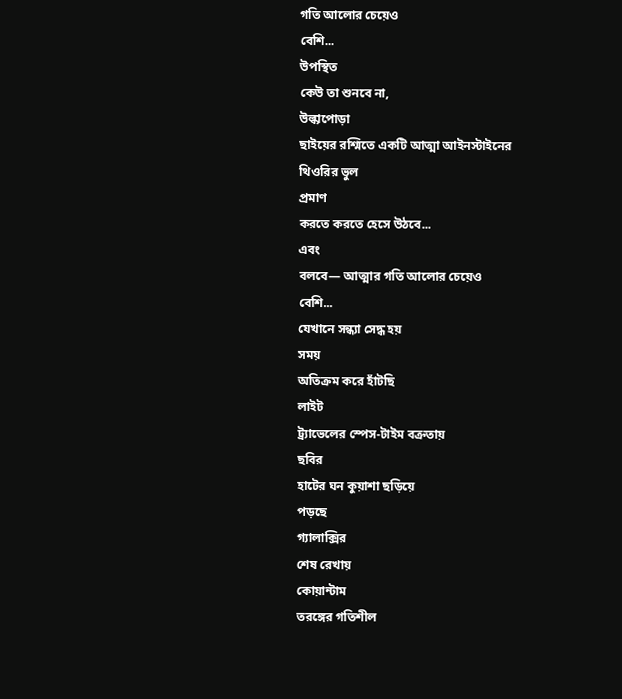গতি আলোর চেয়েও
বেশি...
উপস্থিত
কেউ তা শুনবে না,
উল্কাপোড়া
ছাইয়ের রশ্মিতে একটি আত্মা আইনস্টাইনের
থিওরির ভুল
প্রমাণ
করতে করতে হেসে উঠবে...
এবং
বলবে— আত্মার গতি আলোর চেয়েও
বেশি...
যেখানে সন্ধ্যা সেদ্ধ হয়
সময়
অতিক্রম করে হাঁটছি
লাইট
ট্র্যাভেলের স্পেস-টাইম বক্রতায়
ছবির
হাটের ঘন কুয়াশা ছড়িয়ে
পড়ছে
গ্যালাক্সির
শেষ রেখায়
কোয়ান্টাম
তরঙ্গের গতিশীল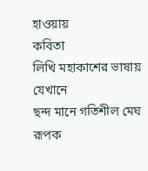হাওয়ায়
কবিতা
লিখি মহাকাশের ভাষায়
যেখানে
ছন্দ মানে গতিশীল মেঘ
রূপক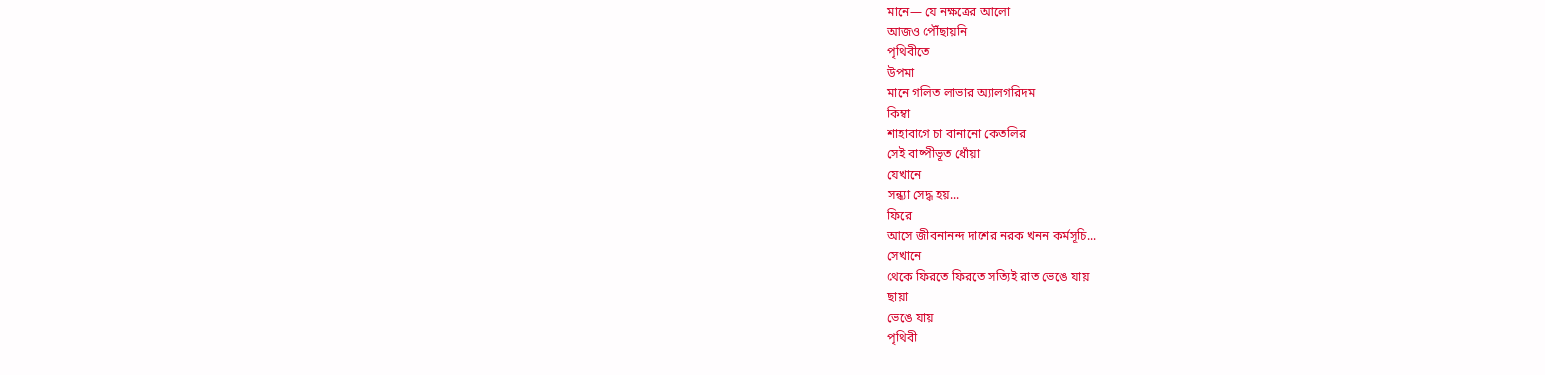মানে— যে নক্ষত্রের আলো
আজও পৌঁছায়নি
পৃথিবীতে
উপমা
মানে গলিত লাভার অ্যালগরিদম
কিম্বা
শাহাবাগে চা বানানো কেতলির
সেই বাষ্পীভূত ধোঁয়া
যেখানে
সন্ধ্যা সেদ্ধ হয়...
ফিরে
আসে জীবনানন্দ দাশের নরক খনন কর্মসূচি...
সেখানে
থেকে ফিরতে ফিরতে সত্যিই রাত ভেঙে যায়
ছায়া
ভেঙে যায়
পৃথিবী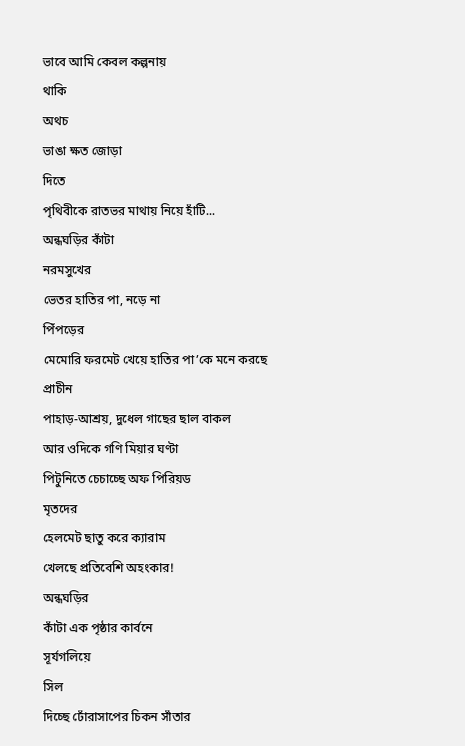ভাবে আমি কেবল কল্পনায়
থাকি
অথচ
ভাঙা ক্ষত জোড়া
দিতে
পৃথিবীকে রাতভর মাথায় নিয়ে হাঁটি...
অন্ধঘড়ির কাঁটা
নরমসুখের
ভেতর হাতির পা, নড়ে না
পিঁপড়ের
মেমোরি ফরমেট খেয়ে হাতির পা’কে মনে করছে
প্রাচীন
পাহাড়-আশ্রয়, দুধেল গাছের ছাল বাকল
আর ওদিকে গণি মিয়ার ঘণ্টা
পিটুনিতে চেচাচ্ছে অফ পিরিয়ড
মৃতদের
হেলমেট ছাতু করে ক্যারাম
খেলছে প্রতিবেশি অহংকার!
অন্ধঘড়ির
কাঁটা এক পৃষ্ঠার কার্বনে
সূর্যগলিয়ে
সিল
দিচ্ছে ঢোঁরাসাপের চিকন সাঁতার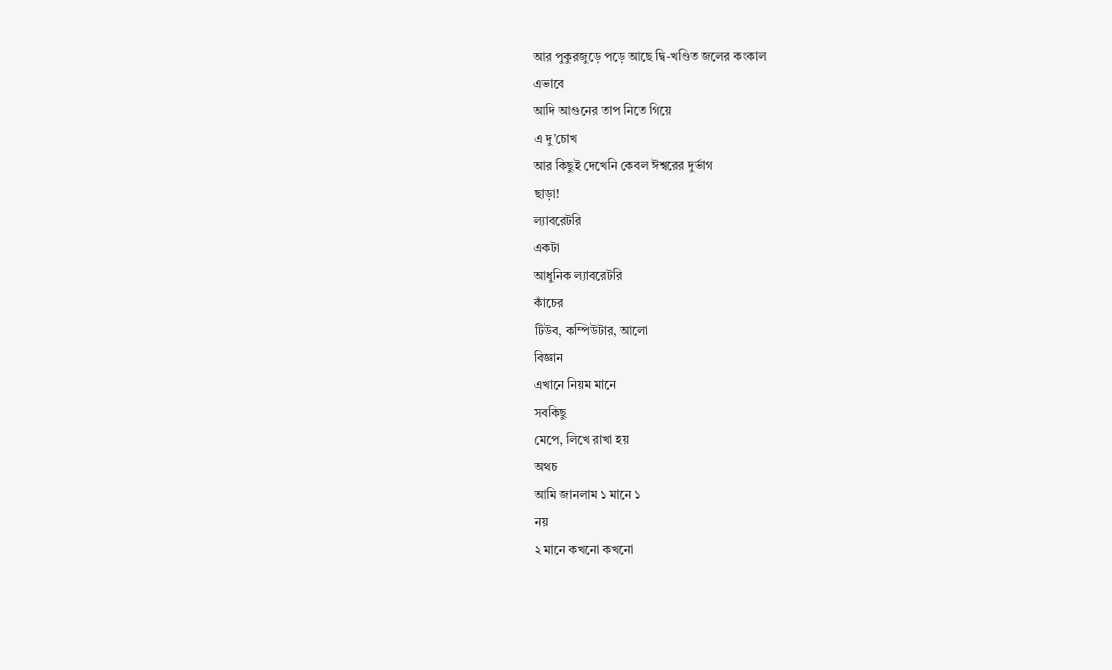আর পুকুরজুড়ে পড়ে আছে দ্বি-খণ্ডিত জলের কংকাল
এভাবে
আদি আগুনের তাপ নিতে গিয়ে
এ দু’চোখ
আর কিছুই দেখেনি কেবল ঈশ্বরের দুর্ভাগ
ছাড়া!
ল্যাবরেটরি
একটা
আধুনিক ল্যাবরেটরি
কাঁচের
টিউব, কম্পিউটার, আলো
বিজ্ঞান
এখানে নিয়ম মানে
সবকিছু
মেপে, লিখে রাখা হয়
অথচ
আমি জানলাম ১ মানে ১
নয়
২ মানে কখনো কখনো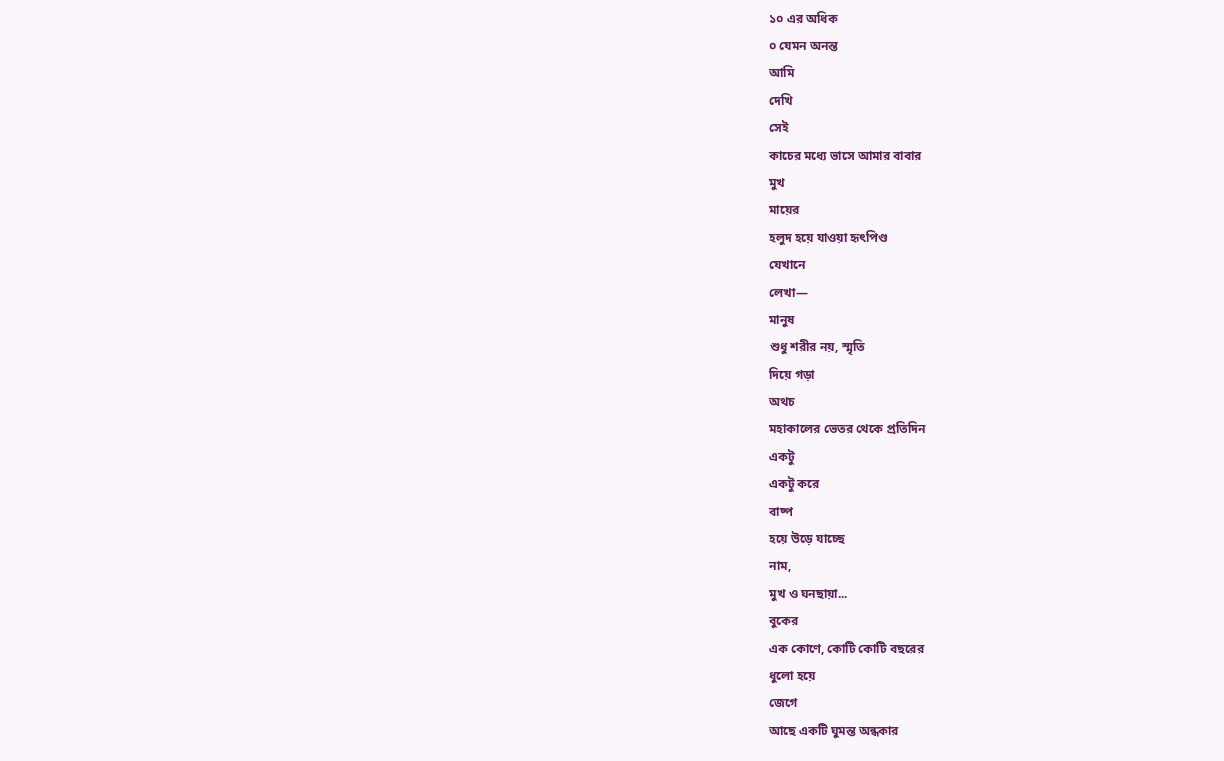১০ এর অধিক
০ যেমন অনন্ত
আমি
দেখি
সেই
কাচের মধ্যে ভাসে আমার বাবার
মুখ
মায়ের
হলুদ হয়ে যাওয়া হৃৎপিণ্ড
যেখানে
লেখা—
মানুষ
শুধু শরীর নয়, স্মৃতি
দিয়ে গড়া
অথচ
মহাকালের ভেতর থেকে প্রতিদিন
একটু
একটু করে
বাষ্প
হয়ে উড়ে যাচ্ছে
নাম,
মুখ ও ঘনছায়া...
বুকের
এক কোণে, কোটি কোটি বছরের
ধুলো হয়ে
জেগে
আছে একটি ঘুমন্ত অন্ধকার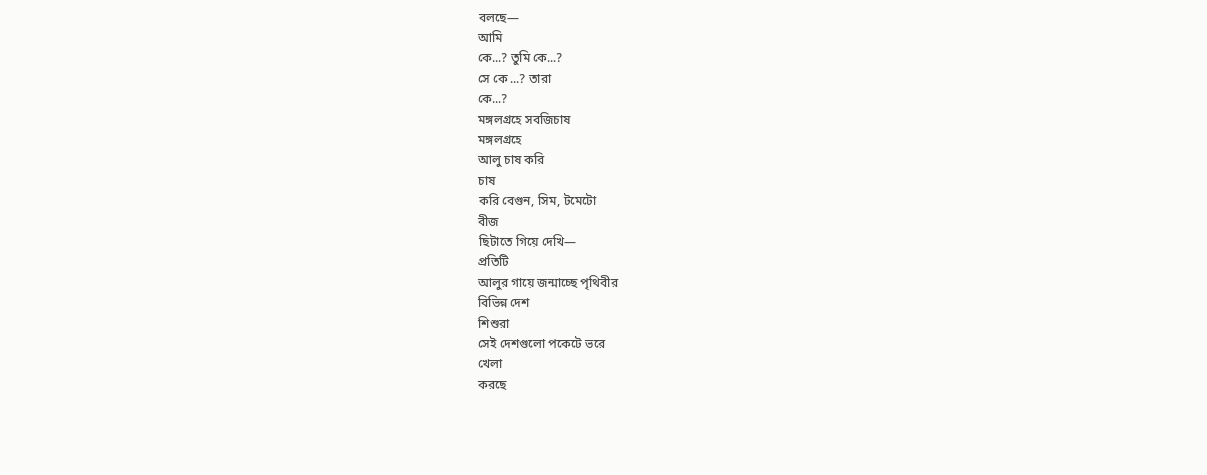বলছে—
আমি
কে...? তুমি কে...?
সে কে ...? তারা
কে...?
মঙ্গলগ্রহে সবজিচাষ
মঙ্গলগ্রহে
আলু চাষ করি
চাষ
করি বেগুন, সিম, টমেটো
বীজ
ছিটাতে গিয়ে দেখি—
প্রতিটি
আলুর গায়ে জন্মাচ্ছে পৃথিবীর
বিভিন্ন দেশ
শিশুরা
সেই দেশগুলো পকেটে ভরে
খেলা
করছে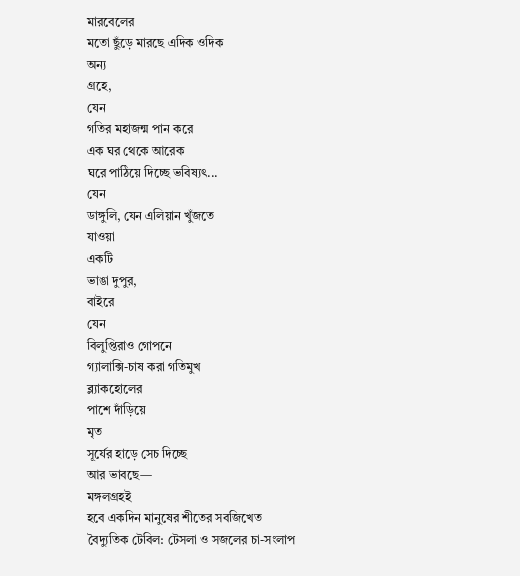মারবেলের
মতো ছুঁড়ে মারছে এদিক ওদিক
অন্য
গ্রহে,
যেন
গতির মহাজন্ম পান করে
এক ঘর থেকে আরেক
ঘরে পাঠিয়ে দিচ্ছে ভবিষ্যৎ...
যেন
ডাঙ্গুলি, যেন এলিয়ান খুঁজতে
যাওয়া
একটি
ভাঙা দুপুর,
বাইরে
যেন
বিলুপ্তিরাও গোপনে
গ্যালাক্সি-চাষ করা গতিমুখ
ব্ল্যাকহোলের
পাশে দাঁড়িয়ে
মৃত
সূর্যের হাড়ে সেচ দিচ্ছে
আর ভাবছে—
মঙ্গলগ্রহই
হবে একদিন মানুষের শীতের সবজিখেত
বৈদ্যুতিক টেবিল: টেসলা ও সজলের চা-সংলাপ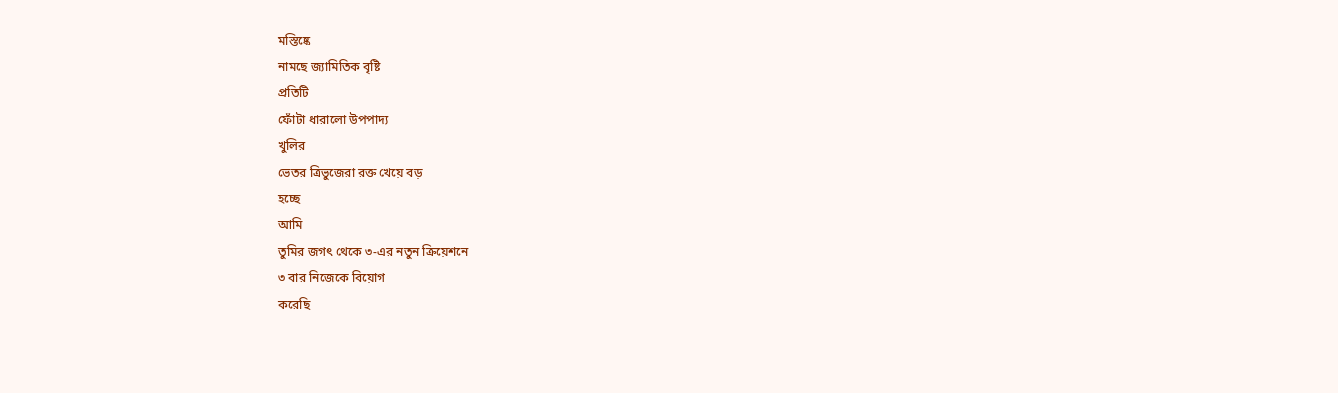মস্তিষ্কে
নামছে জ্যামিতিক বৃষ্টি
প্রতিটি
ফোঁটা ধারালো উপপাদ্য
খুলির
ভেতর ত্রিভুজেরা রক্ত খেয়ে বড়
হচ্ছে
আমি
তুমির জগৎ থেকে ৩-এর নতুন ক্রিয়েশনে
৩ বার নিজেকে বিয়োগ
করেছি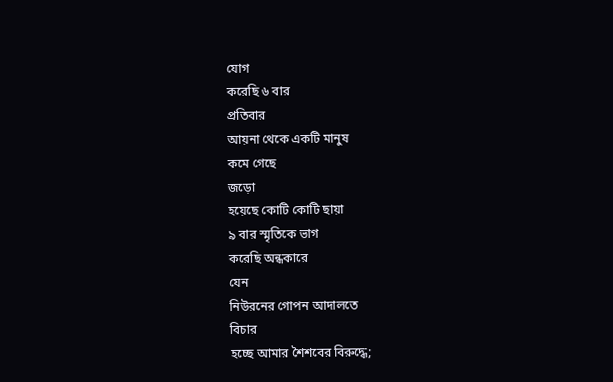যোগ
করেছি ৬ বার
প্রতিবার
আয়না থেকে একটি মানুষ
কমে গেছে
জড়ো
হয়েছে কোটি কোটি ছায়া
৯ বার স্মৃতিকে ভাগ
করেছি অন্ধকারে
যেন
নিউরনের গোপন আদালতে
বিচার
হচ্ছে আমার শৈশবের বিরুদ্ধে;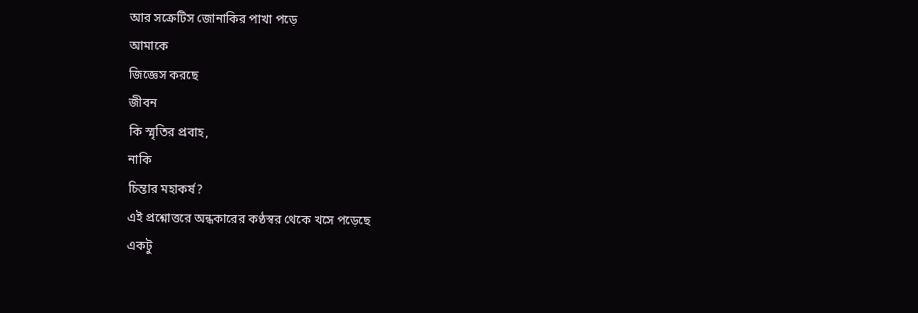আর সক্রেটিস জোনাকির পাখা পড়ে
আমাকে
জিজ্ঞেস করছে
জীবন
কি স্মৃতির প্রবাহ,
নাকি
চিন্তার মহাকর্ষ?
এই প্রশ্নোত্তরে অন্ধকারের কণ্ঠস্বর থেকে খসে পড়েছে
একটু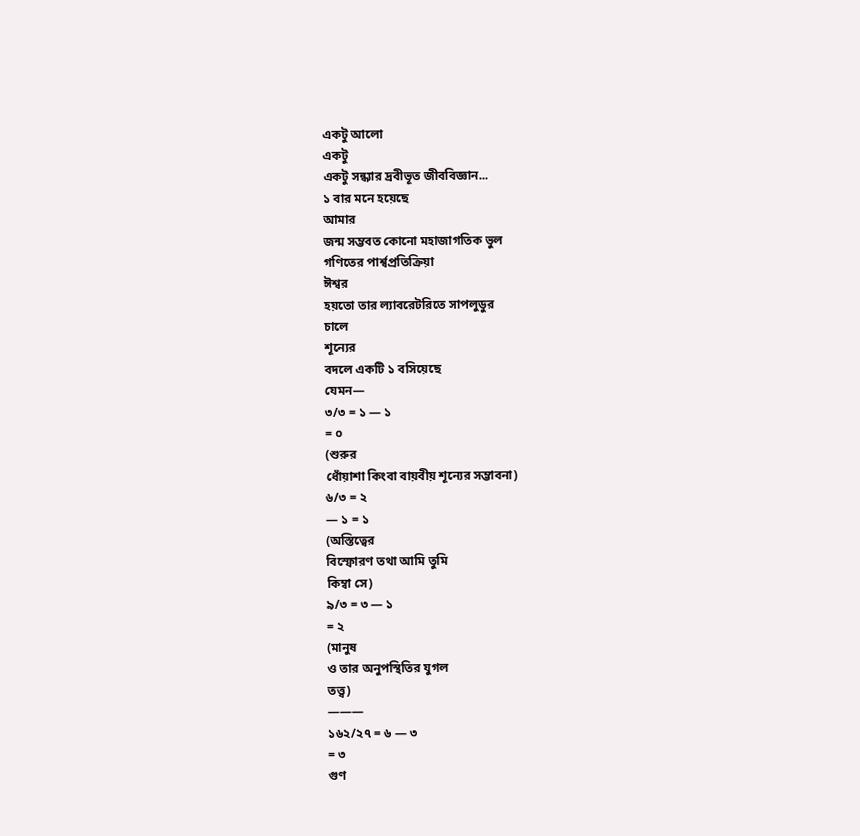একটু আলো
একটু
একটু সন্ধ্যার দ্রবীভূত জীববিজ্ঞান...
১ বার মনে হয়েছে
আমার
জন্ম সম্ভবত কোনো মহাজাগতিক ভুল
গণিতের পার্শ্বপ্রতিক্রিয়া
ঈশ্বর
হয়তো তার ল্যাবরেটরিতে সাপলুডুর
চালে
শূন্যের
বদলে একটি ১ বসিয়েছে
যেমন—
৩/৩ = ১ — ১
= ০
(শুরুর
ধোঁয়াশা কিংবা বায়বীয় শূন্যের সম্ভাবনা)
৬/৩ = ২
— ১ = ১
(অস্তিত্বের
বিস্ফোরণ তথা আমি তুমি
কিম্বা সে)
৯/৩ = ৩ — ১
= ২
(মানুষ
ও তার অনুপস্থিতির যুগল
তত্ত্ব)
———
১৬২/২৭ = ৬ — ৩
= ৩
গুণ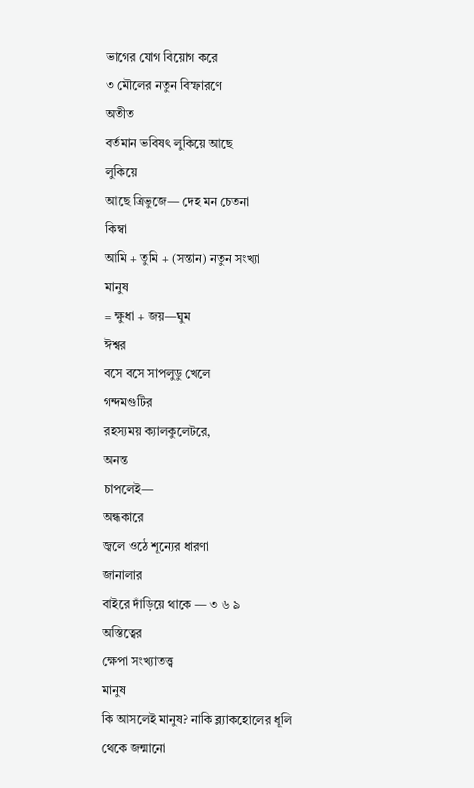ভাগের যোগ বিয়োগ করে
৩ মৌলের নতুন বিস্ফারণে
অতীত
বর্তমান ভবিষৎ লুকিয়ে আছে
লুকিয়ে
আছে ত্রিভুজে— দেহ মন চেতনা
কিম্বা
আমি + তুমি + (সন্তান) নতুন সংখ্যা
মানুষ
= ক্ষুধা + জয়—ঘুম
ঈশ্বর
বসে বসে সাপলুডু খেলে
গন্দমগুটির
রহস্যময় ক্যালকুলেটরে,
অনন্ত
চাপলেই—
অন্ধকারে
জ্বলে ওঠে শূন্যের ধারণা
জানালার
বাইরে দাঁড়িয়ে থাকে — ৩ ৬ ৯
অস্তিত্বের
ক্ষেপা সংখ্যাতত্ত্ব
মানুষ
কি আসলেই মানুষ? নাকি ব্ল্যাকহোলের ধূলি
থেকে জন্মানো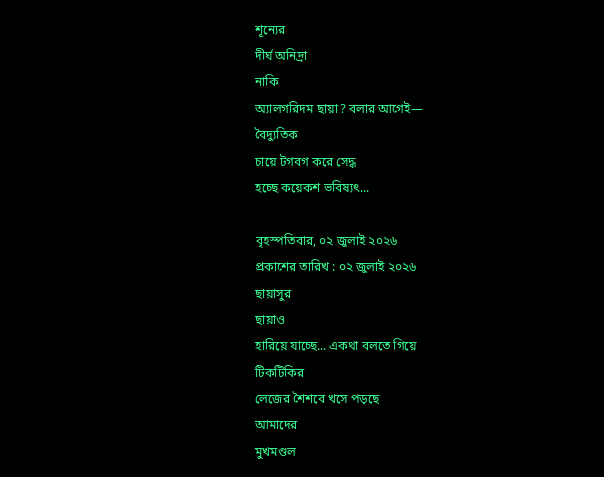শূন্যের
দীর্ঘ অনিদ্রা
নাকি
অ্যালগরিদম ছায়া? বলার আগেই—
বৈদ্যুতিক
চায়ে টগবগ করে সেদ্ধ
হচ্ছে কয়েকশ ভবিষ্যৎ...

বৃহস্পতিবার, ০২ জুলাই ২০২৬
প্রকাশের তারিখ : ০২ জুলাই ২০২৬
ছায়াসুর
ছায়াও
হারিয়ে যাচ্ছে... একথা বলতে গিয়ে
টিকটিকির
লেজের শৈশবে খসে পড়ছে
আমাদের
মুখমণ্ডল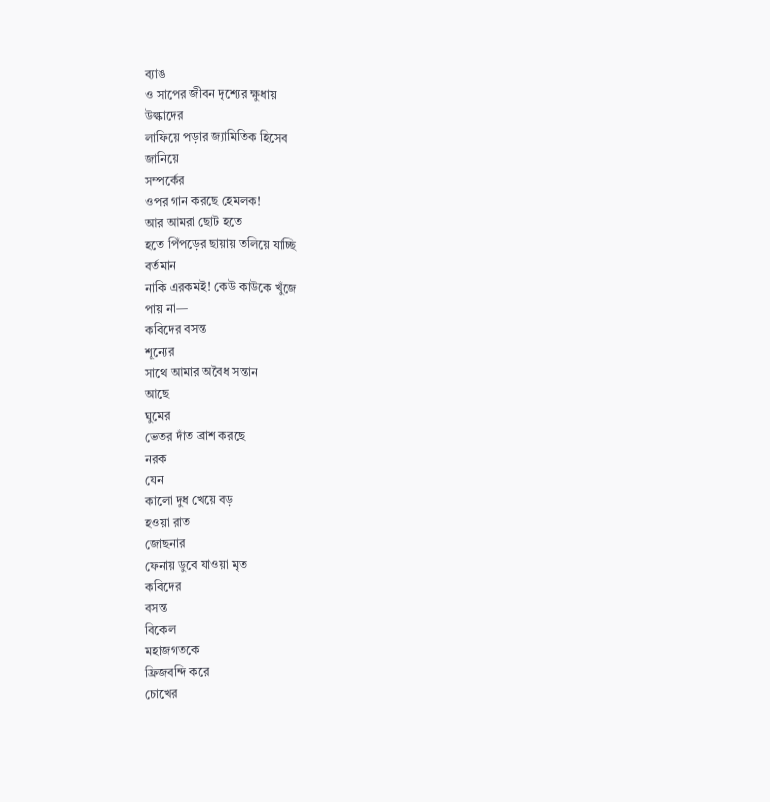ব্যাঙ
ও সাপের জীবন দৃশ্যের ক্ষুধায়
উল্কাদের
লাফিয়ে পড়ার জ্যামিতিক হিসেব
জানিয়ে
সম্পর্কের
ওপর গান করছে হেমলক!
আর আমরা ছোট হতে
হতে পিঁপড়ের ছায়ায় তলিয়ে যাচ্ছি
বর্তমান
নাকি এরকমই! কেউ কাউকে খুঁজে
পায় না—
কবিদের বসন্ত
শূন্যের
সাথে আমার অবৈধ সন্তান
আছে
ঘুমের
ভেতর দাঁত ব্রাশ করছে
নরক
যেন
কালো দুধ খেয়ে বড়
হওয়া রাত
জোছনার
ফেনায় ডুবে যাওয়া মৃত
কবিদের
বসন্ত
বিকেল
মহাজগতকে
ফ্রিজবন্দি করে
চোখের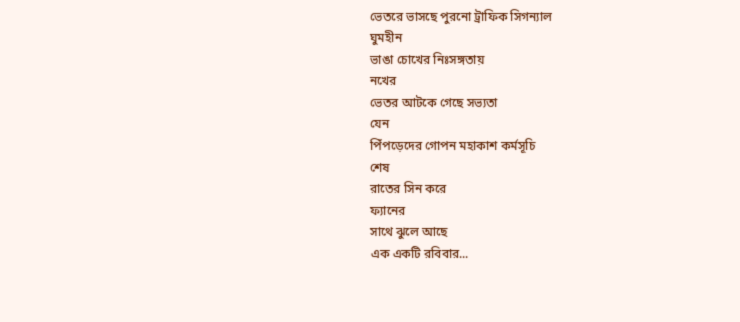ভেতরে ভাসছে পুরনো ট্রাফিক সিগন্যাল
ঘুমহীন
ভাঙা চোখের নিঃসঙ্গতায়
নখের
ভেতর আটকে গেছে সভ্যতা
যেন
পিঁপড়েদের গোপন মহাকাশ কর্মসূচি
শেষ
রাতের সিন করে
ফ্যানের
সাথে ঝুলে আছে
এক একটি রবিবার...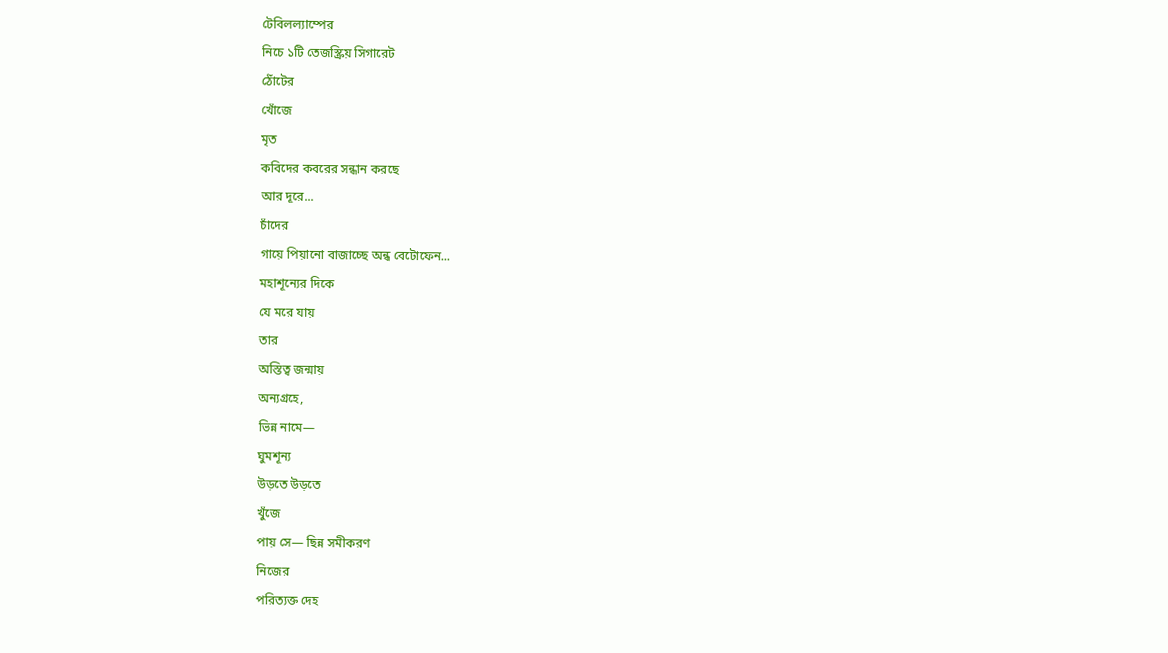টেবিলল্যাম্পের
নিচে ১টি তেজস্ক্রিয় সিগারেট
ঠোঁটের
খোঁজে
মৃত
কবিদের কবরের সন্ধান করছে
আর দূরে...
চাঁদের
গায়ে পিয়ানো বাজাচ্ছে অন্ধ বেটোফেন...
মহাশূন্যের দিকে
যে মরে যায়
তার
অস্তিত্ব জন্মায়
অন্যগ্রহে,
ভিন্ন নামে—
ঘুমশূন্য
উড়তে উড়তে
খুঁজে
পায় সে— ছিন্ন সমীকরণ
নিজের
পরিত্যক্ত দেহ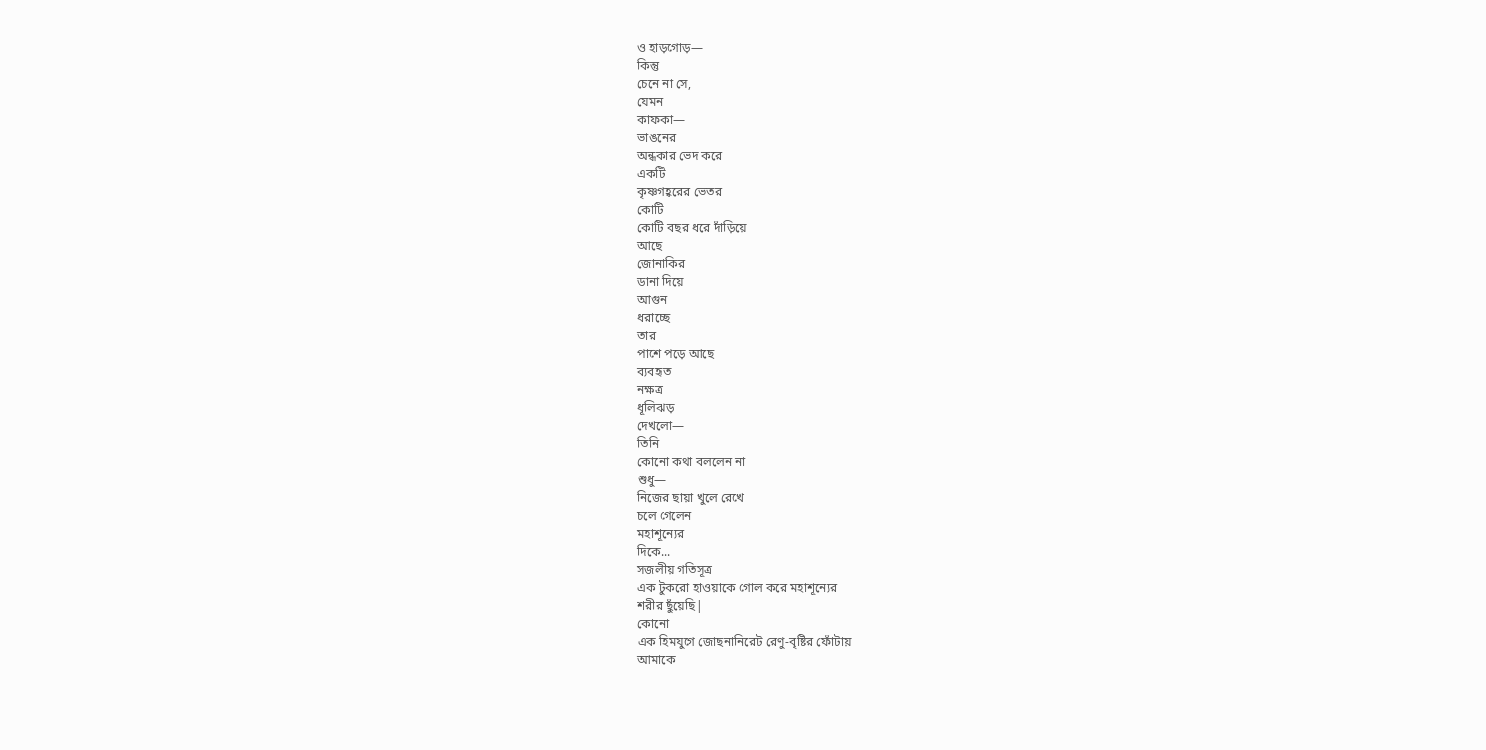ও হাড়গোড়—
কিন্তু
চেনে না সে,
যেমন
কাফকা—
ভাঙনের
অন্ধকার ভেদ করে
একটি
কৃষ্ণগহ্বরের ভেতর
কোটি
কোটি বছর ধরে দাঁড়িয়ে
আছে
জোনাকির
ডানা দিয়ে
আগুন
ধরাচ্ছে
তার
পাশে পড়ে আছে
ব্যবহৃত
নক্ষত্র
ধূলিঝড়
দেখলো—
তিনি
কোনো কথা বললেন না
শুধু—
নিজের ছায়া খুলে রেখে
চলে গেলেন
মহাশূন্যের
দিকে...
সজলীয় গতিসূত্র
এক টুকরো হাওয়াকে গোল করে মহাশূন্যের
শরীর ছুঁয়েছি|
কোনো
এক হিমযুগে জোছনানিরেট রেণু-বৃষ্টির ফোঁটায়
আমাকে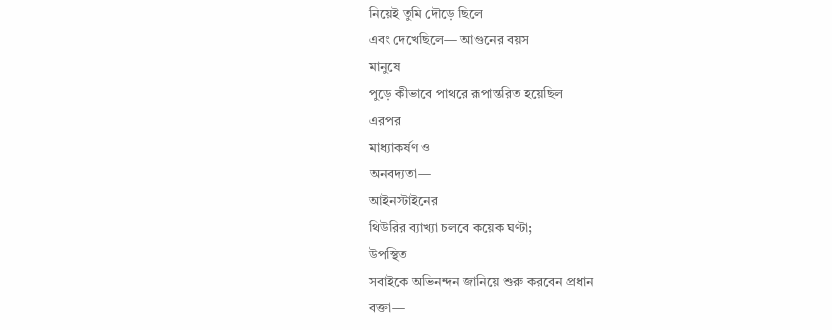নিয়েই তুমি দৌড়ে ছিলে
এবং দেখেছিলে— আগুনের বয়স
মানুষে
পুড়ে কীভাবে পাথরে রূপান্তরিত হয়েছিল
এরপর
মাধ্যাকর্ষণ ও
অনবদ্যতা—
আইনস্টাইনের
থিউরির ব্যাখ্যা চলবে কয়েক ঘণ্টা;
উপস্থিত
সবাইকে অভিনন্দন জানিয়ে শুরু করবেন প্রধান
বক্তা—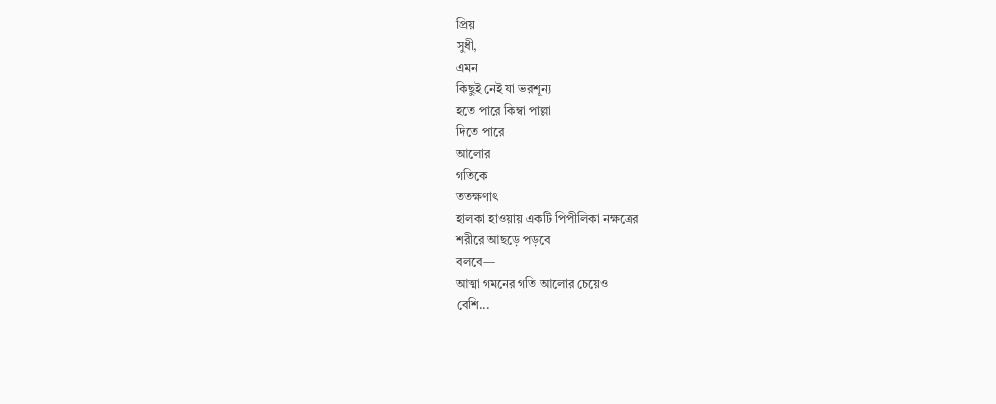প্রিয়
সুধী,
এমন
কিছুই নেই যা ভরশূন্য
হতে পারে কিম্বা পাল্লা
দিতে পারে
আলোর
গতিকে
ততক্ষণাৎ
হালকা হাওয়ায় একটি পিপীলিকা নক্ষত্রের
শরীরে আছড়ে পড়বে
বলবে—
আত্মা গমনের গতি আলোর চেয়েও
বেশি...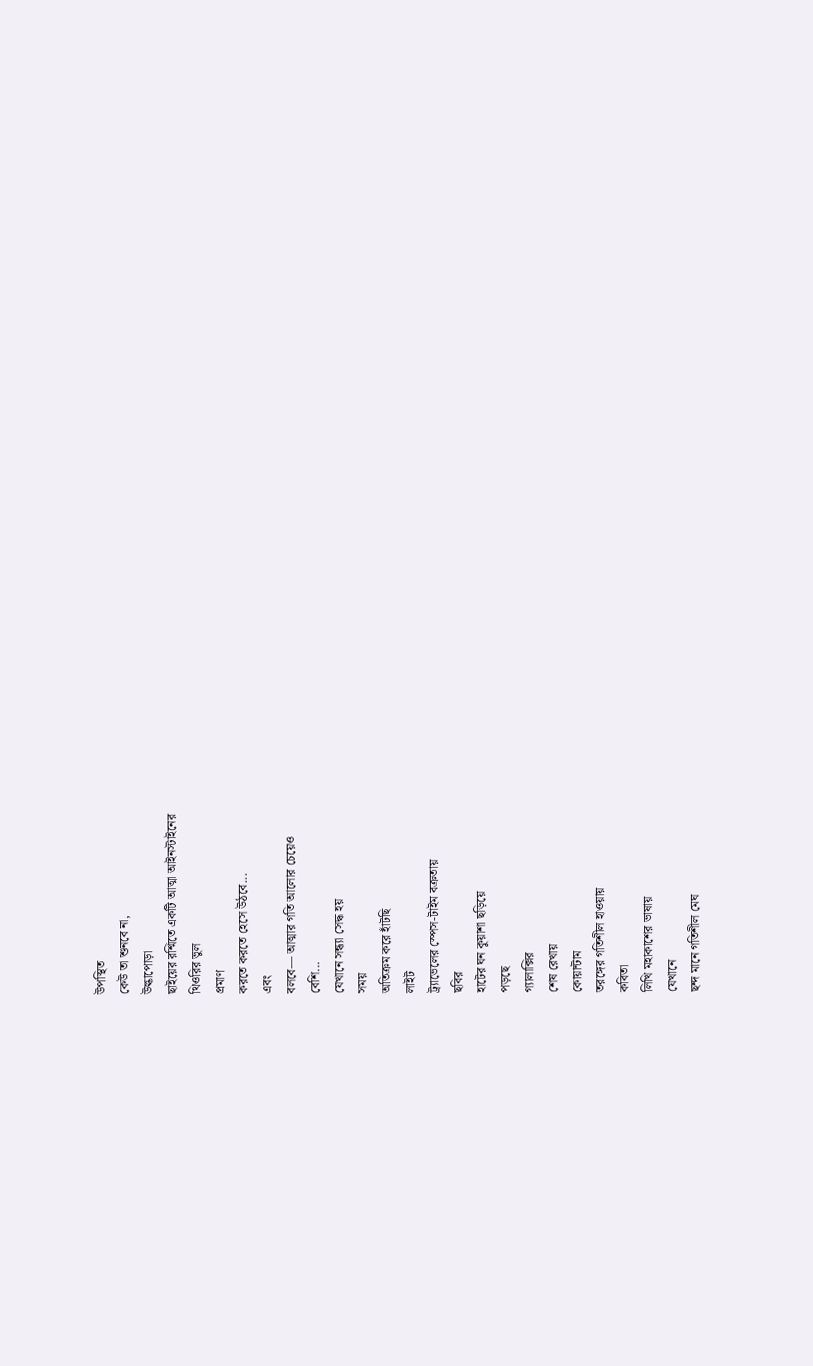উপস্থিত
কেউ তা শুনবে না,
উল্কাপোড়া
ছাইয়ের রশ্মিতে একটি আত্মা আইনস্টাইনের
থিওরির ভুল
প্রমাণ
করতে করতে হেসে উঠবে...
এবং
বলবে— আত্মার গতি আলোর চেয়েও
বেশি...
যেখানে সন্ধ্যা সেদ্ধ হয়
সময়
অতিক্রম করে হাঁটছি
লাইট
ট্র্যাভেলের স্পেস-টাইম বক্রতায়
ছবির
হাটের ঘন কুয়াশা ছড়িয়ে
পড়ছে
গ্যালাক্সির
শেষ রেখায়
কোয়ান্টাম
তরঙ্গের গতিশীল হাওয়ায়
কবিতা
লিখি মহাকাশের ভাষায়
যেখানে
ছন্দ মানে গতিশীল মেঘ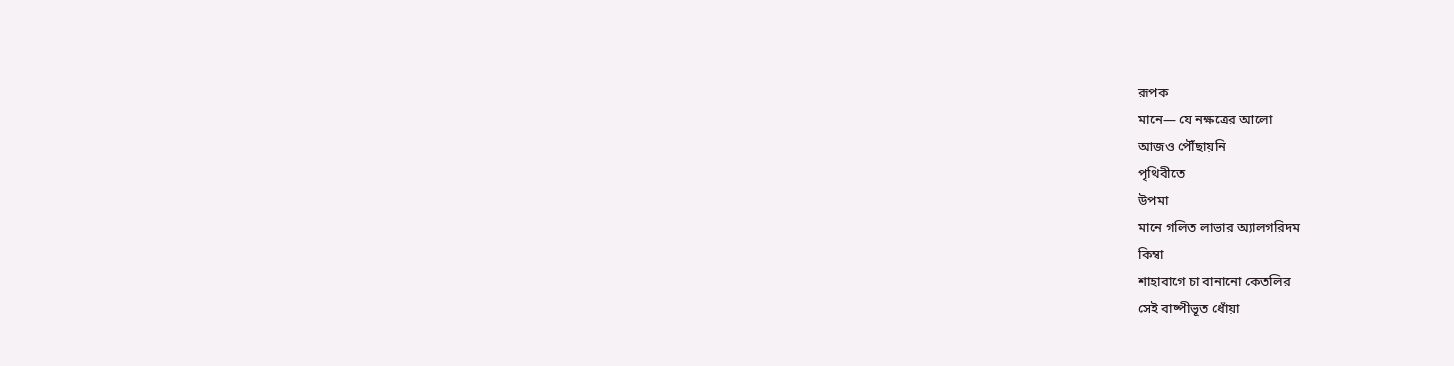রূপক
মানে— যে নক্ষত্রের আলো
আজও পৌঁছায়নি
পৃথিবীতে
উপমা
মানে গলিত লাভার অ্যালগরিদম
কিম্বা
শাহাবাগে চা বানানো কেতলির
সেই বাষ্পীভূত ধোঁয়া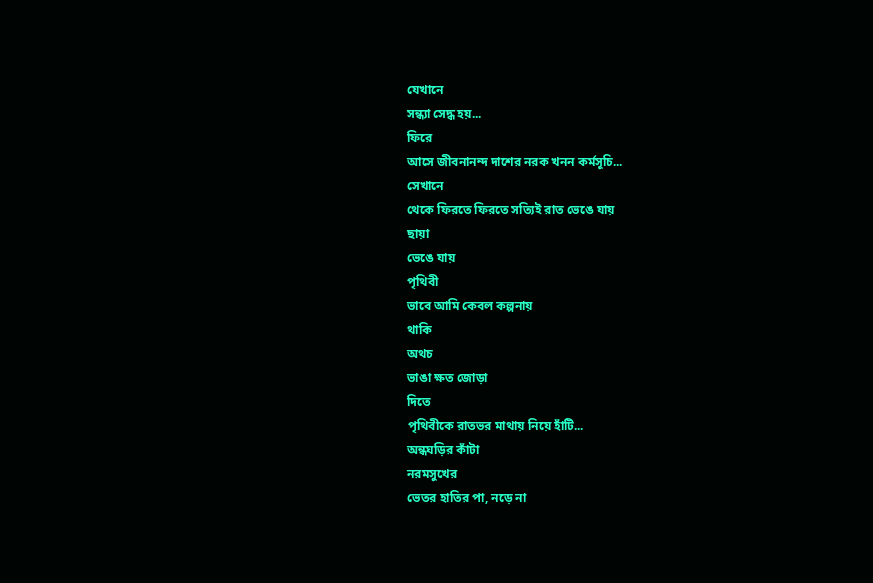যেখানে
সন্ধ্যা সেদ্ধ হয়...
ফিরে
আসে জীবনানন্দ দাশের নরক খনন কর্মসূচি...
সেখানে
থেকে ফিরতে ফিরতে সত্যিই রাত ভেঙে যায়
ছায়া
ভেঙে যায়
পৃথিবী
ভাবে আমি কেবল কল্পনায়
থাকি
অথচ
ভাঙা ক্ষত জোড়া
দিতে
পৃথিবীকে রাতভর মাথায় নিয়ে হাঁটি...
অন্ধঘড়ির কাঁটা
নরমসুখের
ভেতর হাতির পা, নড়ে না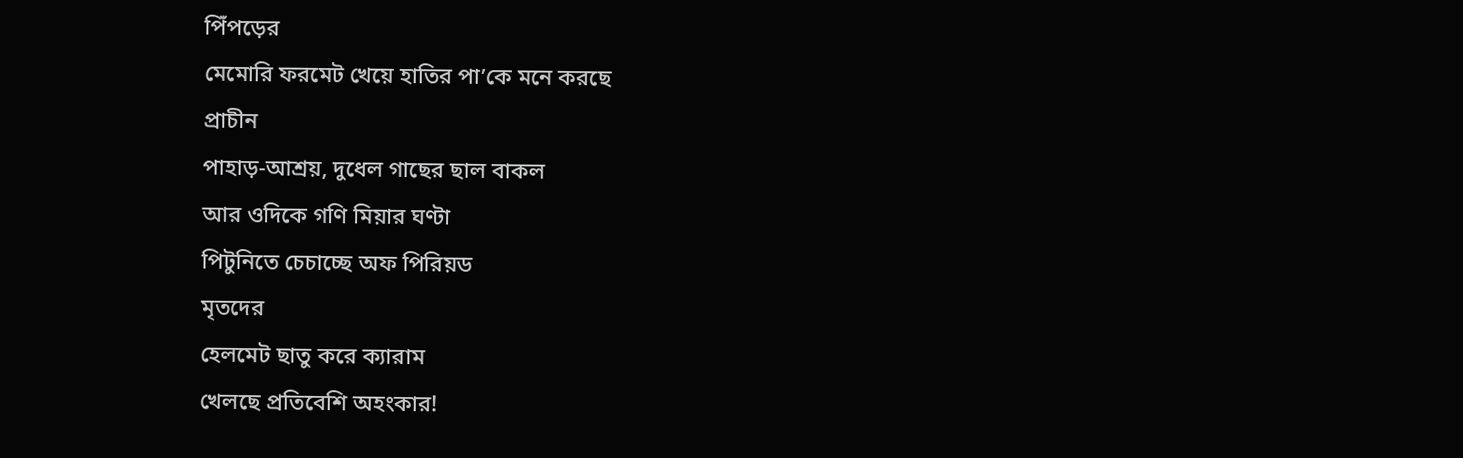পিঁপড়ের
মেমোরি ফরমেট খেয়ে হাতির পা’কে মনে করছে
প্রাচীন
পাহাড়-আশ্রয়, দুধেল গাছের ছাল বাকল
আর ওদিকে গণি মিয়ার ঘণ্টা
পিটুনিতে চেচাচ্ছে অফ পিরিয়ড
মৃতদের
হেলমেট ছাতু করে ক্যারাম
খেলছে প্রতিবেশি অহংকার!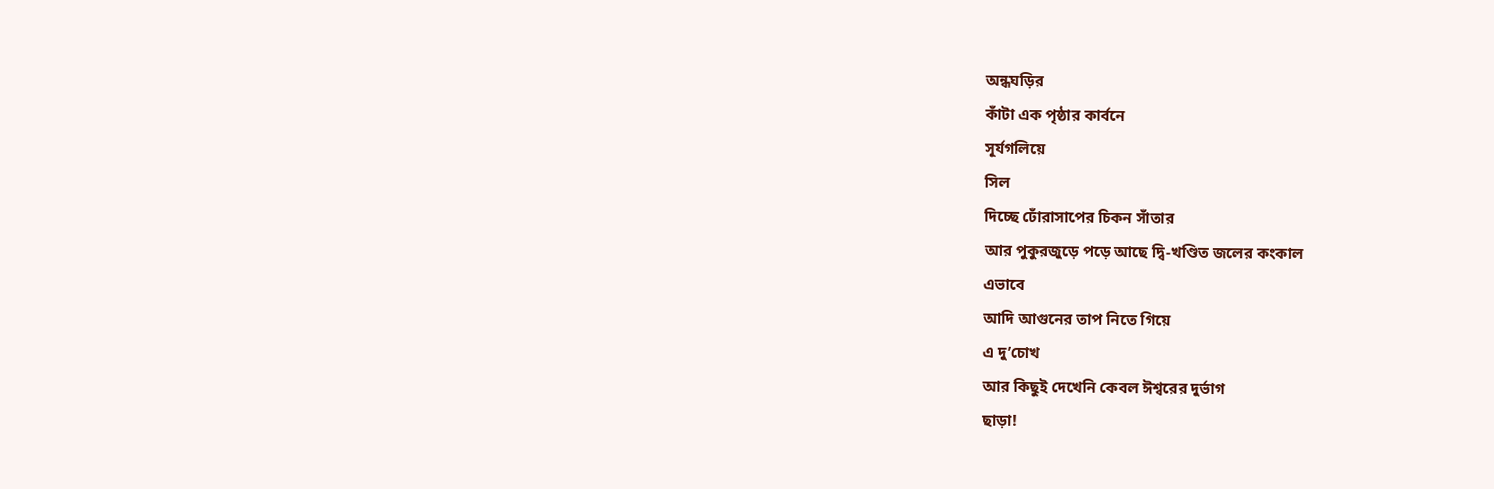অন্ধঘড়ির
কাঁটা এক পৃষ্ঠার কার্বনে
সূর্যগলিয়ে
সিল
দিচ্ছে ঢোঁরাসাপের চিকন সাঁতার
আর পুকুরজুড়ে পড়ে আছে দ্বি-খণ্ডিত জলের কংকাল
এভাবে
আদি আগুনের তাপ নিতে গিয়ে
এ দু’চোখ
আর কিছুই দেখেনি কেবল ঈশ্বরের দুর্ভাগ
ছাড়া!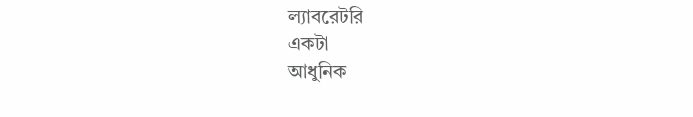ল্যাবরেটরি
একটা
আধুনিক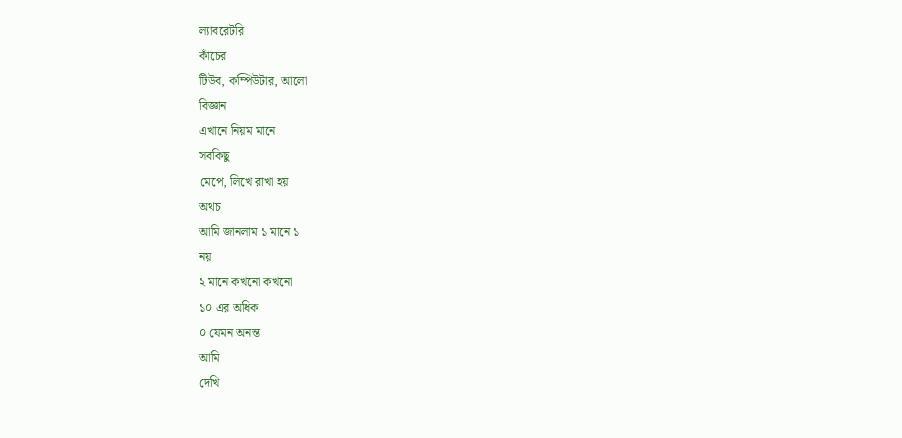ল্যাবরেটরি
কাঁচের
টিউব, কম্পিউটার, আলো
বিজ্ঞান
এখানে নিয়ম মানে
সবকিছু
মেপে, লিখে রাখা হয়
অথচ
আমি জানলাম ১ মানে ১
নয়
২ মানে কখনো কখনো
১০ এর অধিক
০ যেমন অনন্ত
আমি
দেখি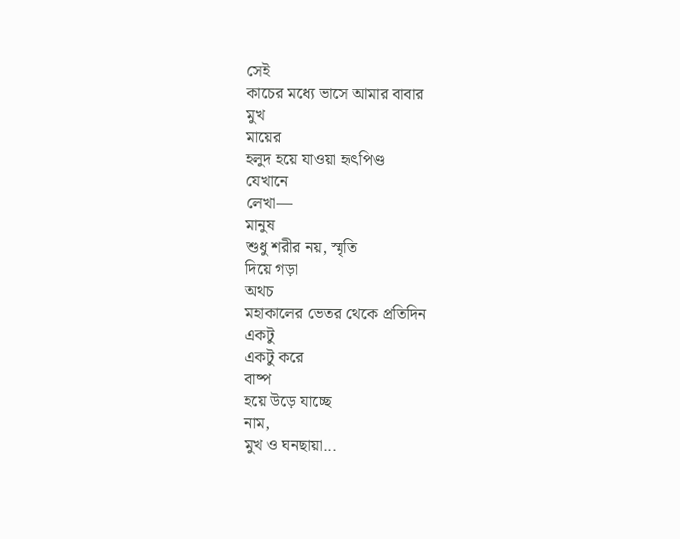সেই
কাচের মধ্যে ভাসে আমার বাবার
মুখ
মায়ের
হলুদ হয়ে যাওয়া হৃৎপিণ্ড
যেখানে
লেখা—
মানুষ
শুধু শরীর নয়, স্মৃতি
দিয়ে গড়া
অথচ
মহাকালের ভেতর থেকে প্রতিদিন
একটু
একটু করে
বাষ্প
হয়ে উড়ে যাচ্ছে
নাম,
মুখ ও ঘনছায়া...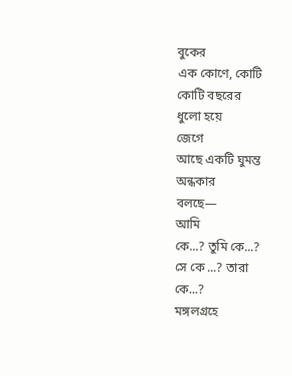বুকের
এক কোণে, কোটি কোটি বছরের
ধুলো হয়ে
জেগে
আছে একটি ঘুমন্ত অন্ধকার
বলছে—
আমি
কে...? তুমি কে...?
সে কে ...? তারা
কে...?
মঙ্গলগ্রহে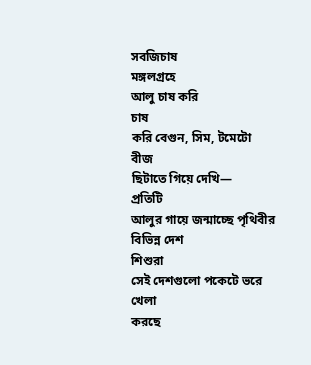সবজিচাষ
মঙ্গলগ্রহে
আলু চাষ করি
চাষ
করি বেগুন, সিম, টমেটো
বীজ
ছিটাতে গিয়ে দেখি—
প্রতিটি
আলুর গায়ে জন্মাচ্ছে পৃথিবীর
বিভিন্ন দেশ
শিশুরা
সেই দেশগুলো পকেটে ভরে
খেলা
করছে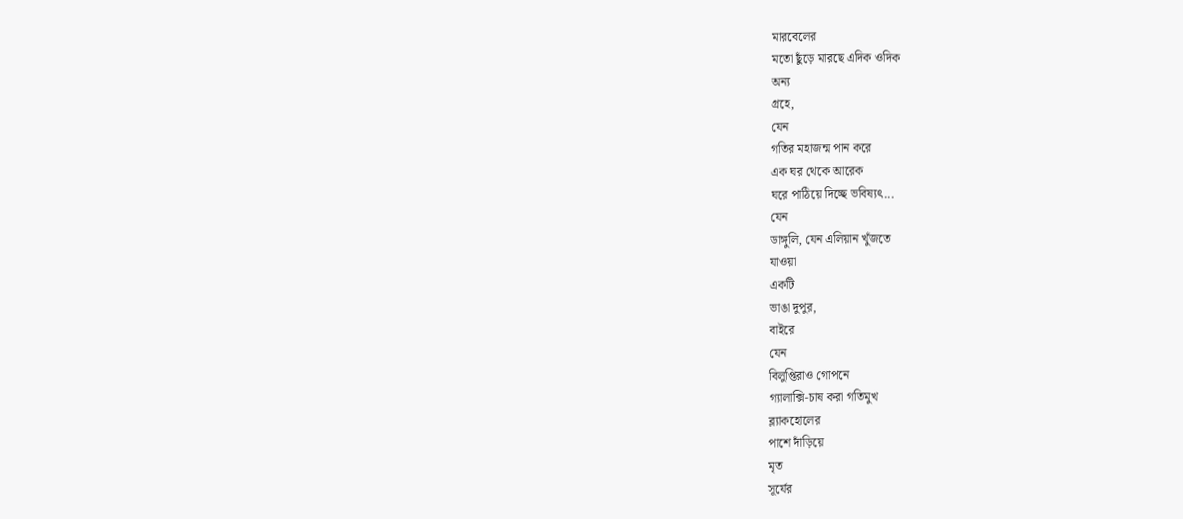মারবেলের
মতো ছুঁড়ে মারছে এদিক ওদিক
অন্য
গ্রহে,
যেন
গতির মহাজন্ম পান করে
এক ঘর থেকে আরেক
ঘরে পাঠিয়ে দিচ্ছে ভবিষ্যৎ...
যেন
ডাঙ্গুলি, যেন এলিয়ান খুঁজতে
যাওয়া
একটি
ভাঙা দুপুর,
বাইরে
যেন
বিলুপ্তিরাও গোপনে
গ্যালাক্সি-চাষ করা গতিমুখ
ব্ল্যাকহোলের
পাশে দাঁড়িয়ে
মৃত
সূর্যের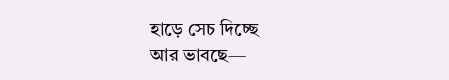হাড়ে সেচ দিচ্ছে
আর ভাবছে—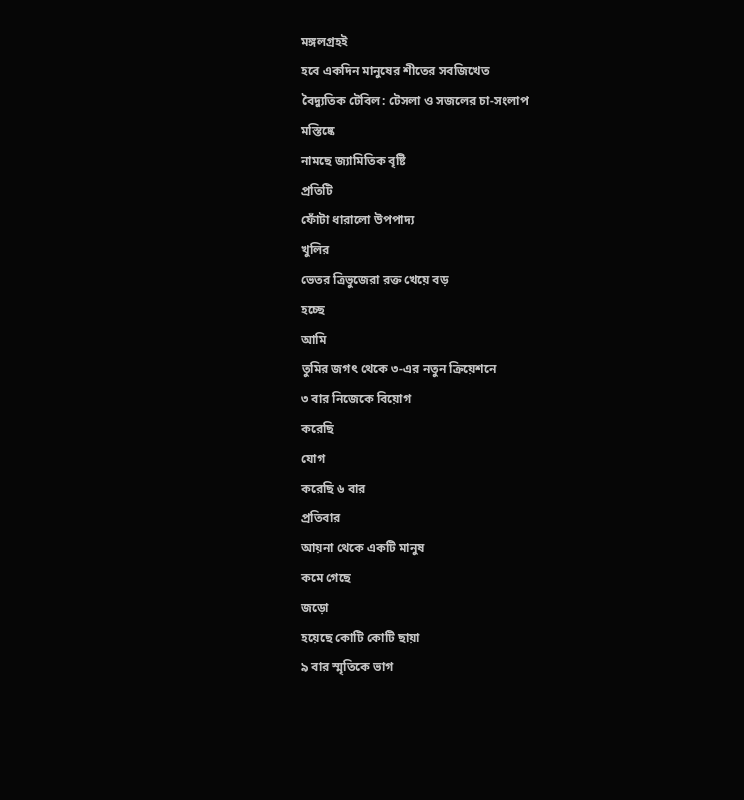মঙ্গলগ্রহই
হবে একদিন মানুষের শীতের সবজিখেত
বৈদ্যুতিক টেবিল: টেসলা ও সজলের চা-সংলাপ
মস্তিষ্কে
নামছে জ্যামিতিক বৃষ্টি
প্রতিটি
ফোঁটা ধারালো উপপাদ্য
খুলির
ভেতর ত্রিভুজেরা রক্ত খেয়ে বড়
হচ্ছে
আমি
তুমির জগৎ থেকে ৩-এর নতুন ক্রিয়েশনে
৩ বার নিজেকে বিয়োগ
করেছি
যোগ
করেছি ৬ বার
প্রতিবার
আয়না থেকে একটি মানুষ
কমে গেছে
জড়ো
হয়েছে কোটি কোটি ছায়া
৯ বার স্মৃতিকে ভাগ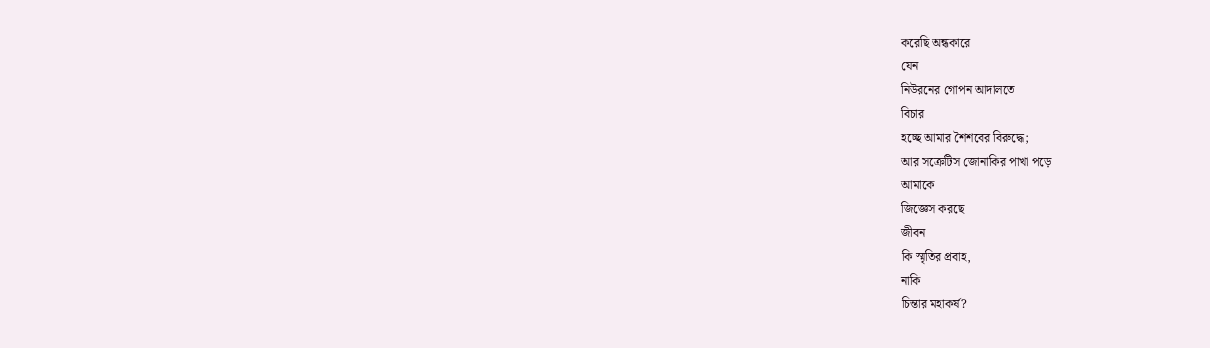করেছি অন্ধকারে
যেন
নিউরনের গোপন আদালতে
বিচার
হচ্ছে আমার শৈশবের বিরুদ্ধে;
আর সক্রেটিস জোনাকির পাখা পড়ে
আমাকে
জিজ্ঞেস করছে
জীবন
কি স্মৃতির প্রবাহ,
নাকি
চিন্তার মহাকর্ষ?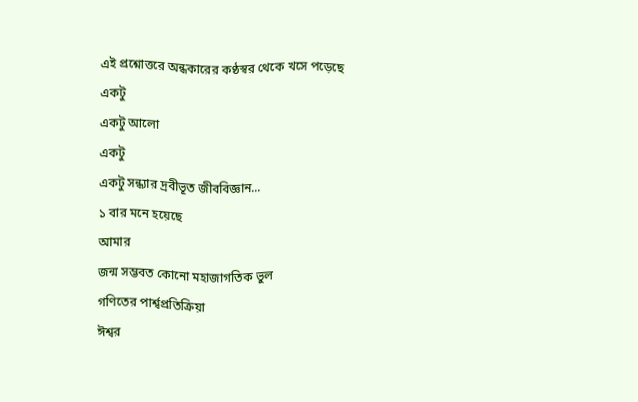এই প্রশ্নোত্তরে অন্ধকারের কণ্ঠস্বর থেকে খসে পড়েছে
একটু
একটু আলো
একটু
একটু সন্ধ্যার দ্রবীভূত জীববিজ্ঞান...
১ বার মনে হয়েছে
আমার
জন্ম সম্ভবত কোনো মহাজাগতিক ভুল
গণিতের পার্শ্বপ্রতিক্রিয়া
ঈশ্বর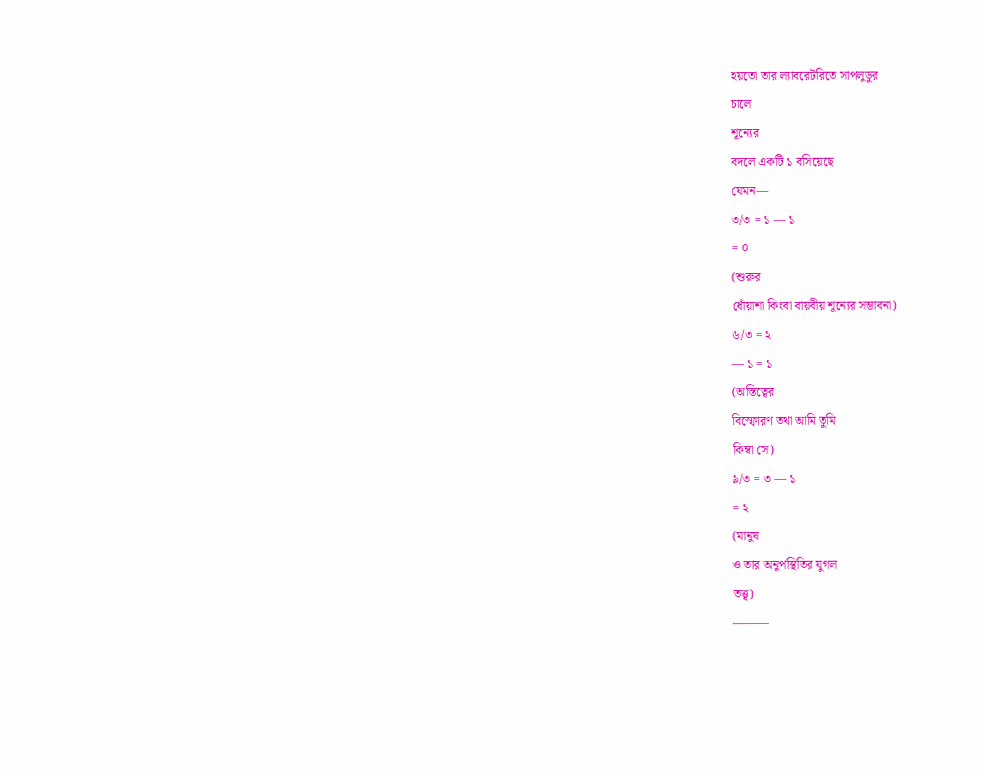হয়তো তার ল্যাবরেটরিতে সাপলুডুর
চালে
শূন্যের
বদলে একটি ১ বসিয়েছে
যেমন—
৩/৩ = ১ — ১
= ০
(শুরুর
ধোঁয়াশা কিংবা বায়বীয় শূন্যের সম্ভাবনা)
৬/৩ = ২
— ১ = ১
(অস্তিত্বের
বিস্ফোরণ তথা আমি তুমি
কিম্বা সে)
৯/৩ = ৩ — ১
= ২
(মানুষ
ও তার অনুপস্থিতির যুগল
তত্ত্ব)
———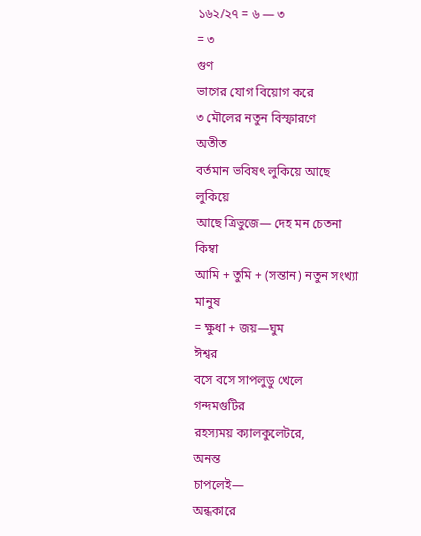১৬২/২৭ = ৬ — ৩
= ৩
গুণ
ভাগের যোগ বিয়োগ করে
৩ মৌলের নতুন বিস্ফারণে
অতীত
বর্তমান ভবিষৎ লুকিয়ে আছে
লুকিয়ে
আছে ত্রিভুজে— দেহ মন চেতনা
কিম্বা
আমি + তুমি + (সন্তান) নতুন সংখ্যা
মানুষ
= ক্ষুধা + জয়—ঘুম
ঈশ্বর
বসে বসে সাপলুডু খেলে
গন্দমগুটির
রহস্যময় ক্যালকুলেটরে,
অনন্ত
চাপলেই—
অন্ধকারে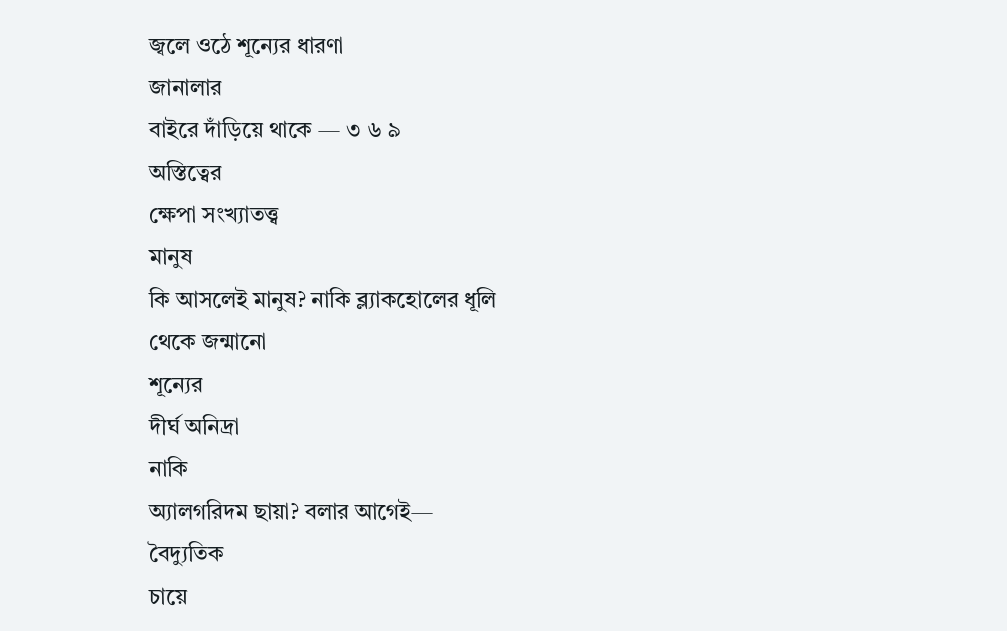জ্বলে ওঠে শূন্যের ধারণা
জানালার
বাইরে দাঁড়িয়ে থাকে — ৩ ৬ ৯
অস্তিত্বের
ক্ষেপা সংখ্যাতত্ত্ব
মানুষ
কি আসলেই মানুষ? নাকি ব্ল্যাকহোলের ধূলি
থেকে জন্মানো
শূন্যের
দীর্ঘ অনিদ্রা
নাকি
অ্যালগরিদম ছায়া? বলার আগেই—
বৈদ্যুতিক
চায়ে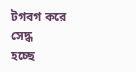টগবগ করে সেদ্ধ
হচ্ছে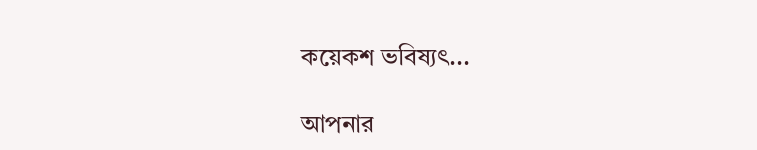কয়েকশ ভবিষ্যৎ...

আপনার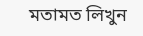মতামত লিখুন